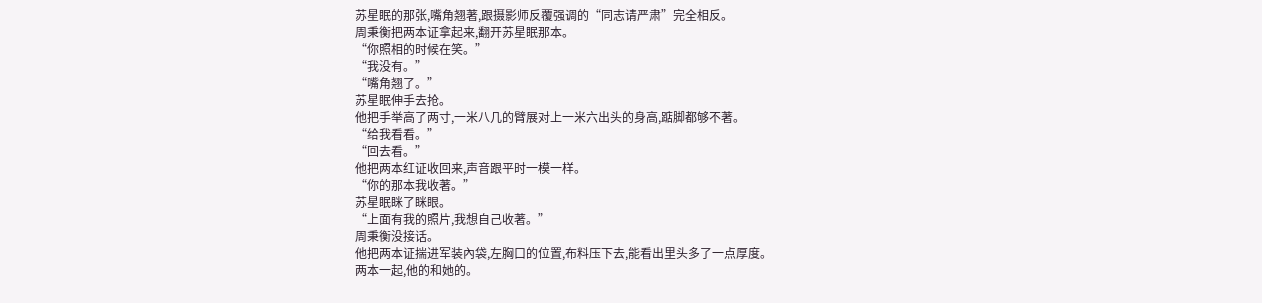苏星眠的那张,嘴角翘著,跟摄影师反覆强调的“同志请严肃”完全相反。
周秉衡把两本证拿起来,翻开苏星眠那本。
“你照相的时候在笑。”
“我没有。”
“嘴角翘了。”
苏星眠伸手去抢。
他把手举高了两寸,一米八几的臂展对上一米六出头的身高,踮脚都够不著。
“给我看看。”
“回去看。”
他把两本红证收回来,声音跟平时一模一样。
“你的那本我收著。”
苏星眠眯了眯眼。
“上面有我的照片,我想自己收著。”
周秉衡没接话。
他把两本证揣进军装內袋,左胸口的位置,布料压下去,能看出里头多了一点厚度。
两本一起,他的和她的。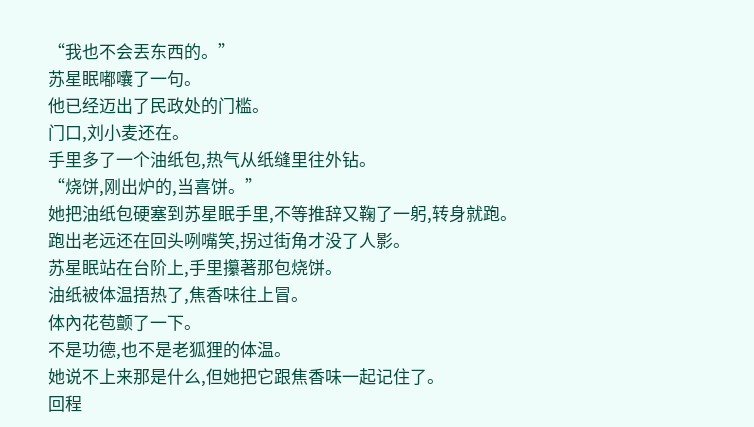“我也不会丟东西的。”
苏星眠嘟囔了一句。
他已经迈出了民政处的门槛。
门口,刘小麦还在。
手里多了一个油纸包,热气从纸缝里往外钻。
“烧饼,刚出炉的,当喜饼。”
她把油纸包硬塞到苏星眠手里,不等推辞又鞠了一躬,转身就跑。
跑出老远还在回头咧嘴笑,拐过街角才没了人影。
苏星眠站在台阶上,手里攥著那包烧饼。
油纸被体温捂热了,焦香味往上冒。
体內花苞颤了一下。
不是功德,也不是老狐狸的体温。
她说不上来那是什么,但她把它跟焦香味一起记住了。
回程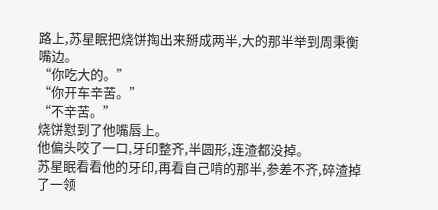路上,苏星眠把烧饼掏出来掰成两半,大的那半举到周秉衡嘴边。
“你吃大的。”
“你开车辛苦。”
“不辛苦。”
烧饼懟到了他嘴唇上。
他偏头咬了一口,牙印整齐,半圆形,连渣都没掉。
苏星眠看看他的牙印,再看自己啃的那半,参差不齐,碎渣掉了一领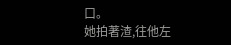口。
她拍著渣,往他左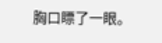胸口瞟了一眼。